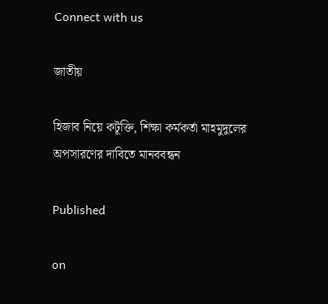Connect with us

জাতীয়

হিজাব নিয়ে কটূক্তি, শিক্ষা কর্মকর্তা মাহমুদুলের অপসারণের দাবিতে মানববন্ধন

Published

on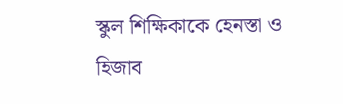স্কুল শিক্ষিকাকে হেনস্তা ও হিজাব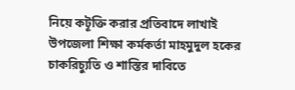নিয়ে কটূক্তি করার প্রতিবাদে লাখাই উপজেলা শিক্ষা কর্মকর্তা মাহমুদুল হকের চাকরিচ্যুতি ও শাস্তির দাবিতে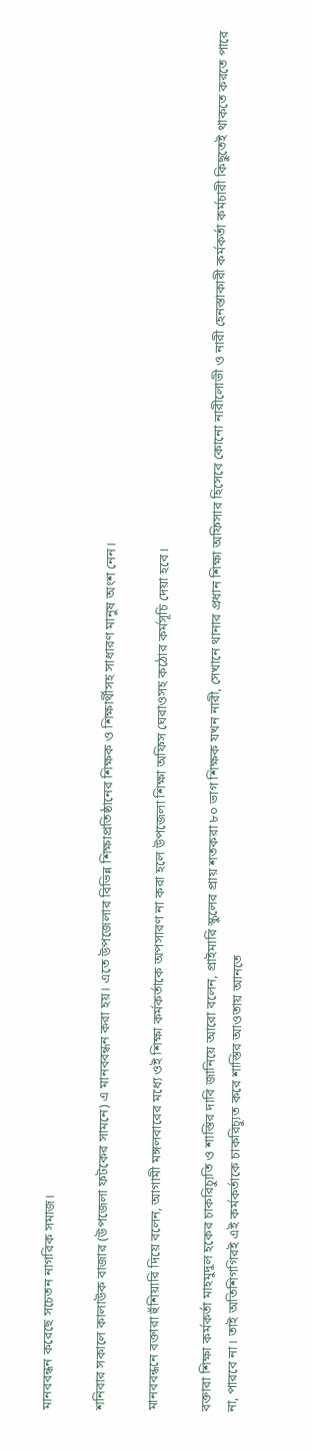মানববন্ধন করেছে সচেতন নাগরিক সমাজ।

শনিবার সকালে কালাউক বাজার (উপজেলা ফটকের সামনে) এ মানববন্ধন করা হয়। এতে উপজেলার বিভিন্ন শিক্ষাপ্রতিষ্ঠানের শিক্ষক ও শিক্ষার্থীসহ সাধারণ মানুষ অংশ নেন।

মানববন্ধনে বক্তারা হুঁশিয়ারি দিয়ে বলেন, আগামী মঙ্গলবারের মধ্যে ওই শিক্ষা কর্মকর্তাকে অপসারণ না করা হলে উপজেলা শিক্ষা অফিস ঘেরাওসহ কঠোর কর্মসূচি দেয়া হবে।

বক্তারা শিক্ষা কর্মকর্তা মাহমুদুল হকের চাকরিচ্যুতি ও শাস্তির দাবি জানিয়ে আরো বলেন, প্রাইমারি স্কুলের প্রায় শতকরা ৮০ ভাগ শিক্ষক যখন নারী, সেখানে থানার প্রধান শিক্ষা অফিসার হিসেবে কোনো নারীলোভী ও নারী হেনস্তাকারী কর্মকর্তা কর্মচারী কিছুতেই থাকতে করতে পারে না, পারবে না। তাই অতিশিগগিরই এই কর্মকর্তাকে চাকরিচ্যুত করে শাস্তির আওতায় আনতে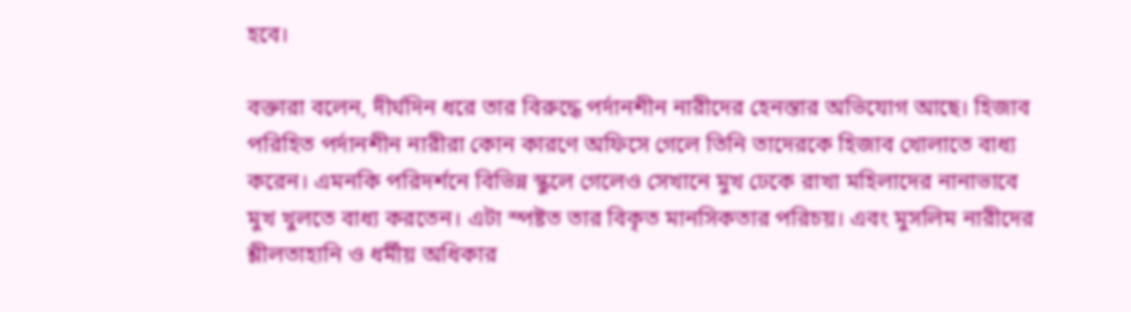হবে।

বক্তারা বলেন, দীর্ঘদিন ধরে তার বিরুদ্ধে পর্দানশীন নারীদের হেনস্তার অভিযোগ আছে। হিজাব পরিহিত পর্দানশীন নারীরা কোন কারণে অফিসে গেলে তিনি তাদেরকে হিজাব খোলাতে বাধ্য করেন। এমনকি পরিদর্শনে বিভিন্ন স্কুলে গেলেও সেখানে মুখ ঢেকে রাখা মহিলাদের নানাভাবে মুখ খুলতে বাধ্য করতেন। এটা স্পষ্টত তার বিকৃত মানসিকতার পরিচয়। এবং মুসলিম নারীদের শ্লীলতাহানি ও ধর্মীয় অধিকার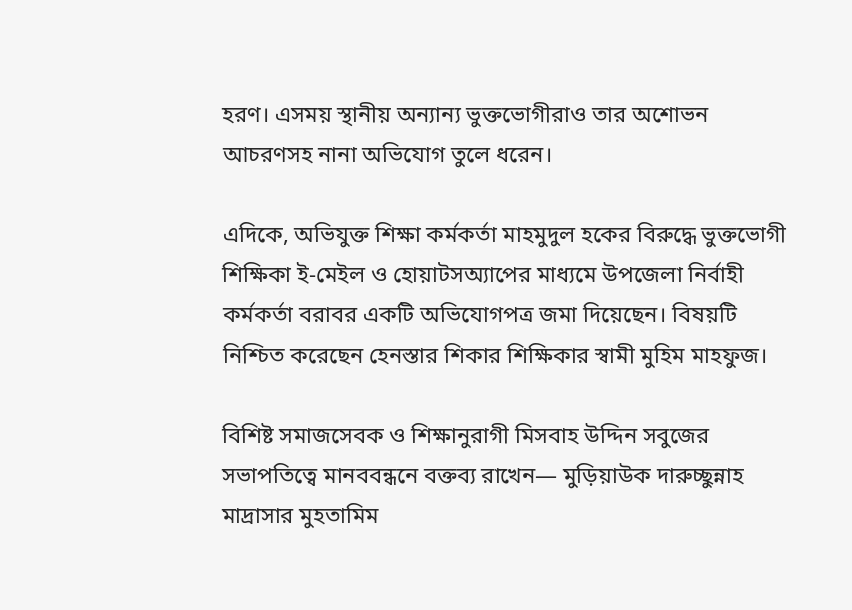হরণ। এসময় স্থানীয় অন্যান্য ভুক্তভোগীরাও তার অশোভন আচরণসহ নানা অভিযোগ তুলে ধরেন।

এদিকে, অভিযুক্ত শিক্ষা কর্মকর্তা মাহমুদুল হকের বিরুদ্ধে ভুক্তভোগী শিক্ষিকা ই-মেইল ও হোয়াটসঅ্যাপের মাধ্যমে উপজেলা নির্বাহী কর্মকর্তা বরাবর একটি অভিযোগপত্র জমা দিয়েছেন। বিষয়টি নিশ্চিত করেছেন হেনস্তার শিকার শিক্ষিকার স্বামী মুহিম মাহফুজ।

বিশিষ্ট সমাজসেবক ও শিক্ষানুরাগী মিসবাহ উদ্দিন সবুজের সভাপতিত্বে মানববন্ধনে বক্তব্য রাখেন— মুড়িয়াউক দারুচ্ছুন্নাহ মাদ্রাসার মুহতামিম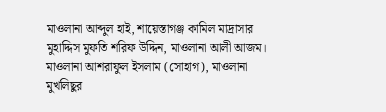মাওলানা আব্দুল হাই, শায়েস্তাগঞ্জ কামিল মাদ্রাসার মুহাদ্দিস মুফতি শরিফ উদ্দিন, মাওলানা আলী আজম। মাওলানা আশরাফুল ইসলাম (সোহাগ), মাওলানা মুখলিছুর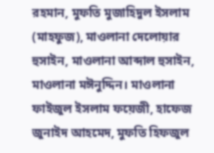রহমান, মুফতি মুজাহিদুল ইসলাম (মাহফুজ), মাওলানা দেলোয়ার হুসাইন, মাওলানা আব্দাল হুসাইন, মাওলানা মঈনুদ্দিন। মাওলানা ফাইজুল ইসলাম ফয়েজী, হাফেজ জুনাইদ আহমেদ, মুফতি হিফজুল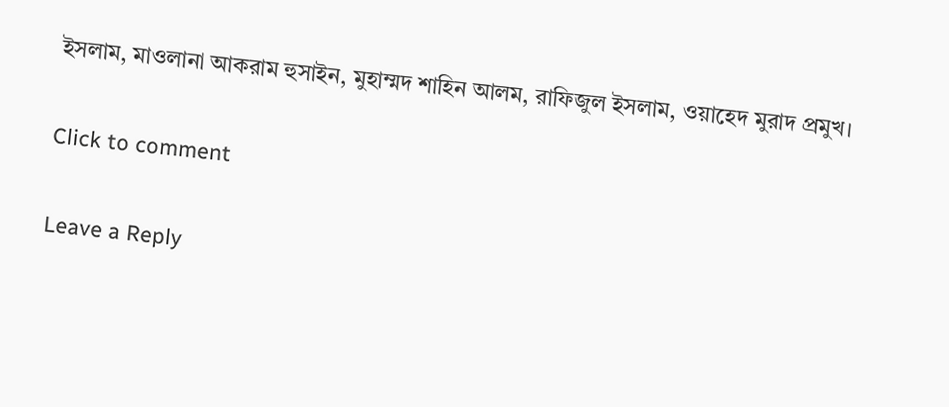ইসলাম, মাওলানা আকরাম হুসাইন, মুহাম্মদ শাহিন আলম, রাফিজুল ইসলাম, ওয়াহেদ মুরাদ প্রমুখ।

Click to comment

Leave a Reply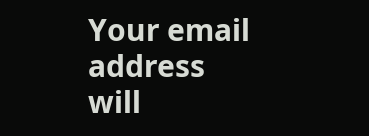Your email address will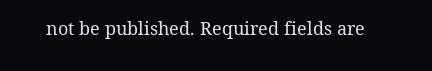not be published. Required fields are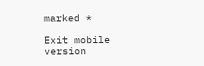marked *

Exit mobile version